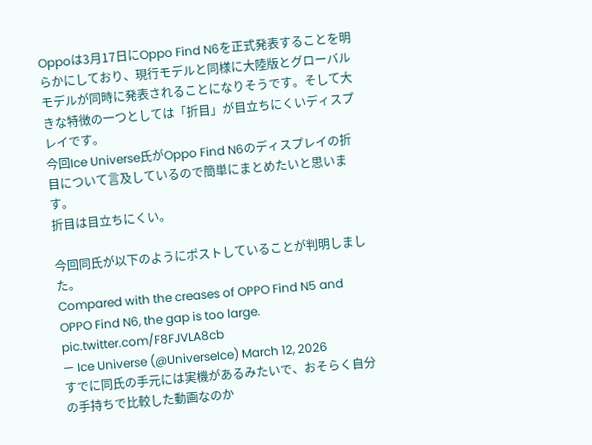Oppoは3月17日にOppo Find N6を正式発表することを明らかにしており、現行モデルと同様に大陸版とグローバルモデルが同時に発表されることになりそうです。そして大きな特徴の一つとしては「折目」が目立ちにくいディスプレイです。
今回Ice Universe氏がOppo Find N6のディスプレイの折目について言及しているので簡単にまとめたいと思います。
折目は目立ちにくい。

今回同氏が以下のようにポストしていることが判明しました。
Compared with the creases of OPPO Find N5 and OPPO Find N6, the gap is too large. pic.twitter.com/F8FJVLA8cb
— Ice Universe (@UniverseIce) March 12, 2026
すでに同氏の手元には実機があるみたいで、おそらく自分の手持ちで比較した動画なのか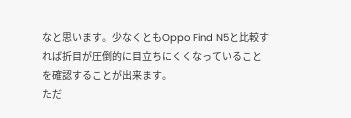なと思います。少なくともOppo Find N5と比較すれば折目が圧倒的に目立ちにくくなっていることを確認することが出来ます。
ただ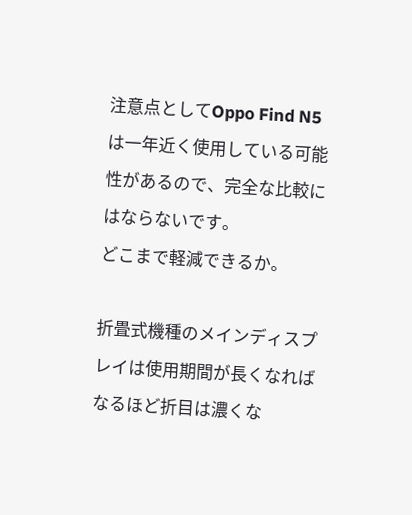注意点としてOppo Find N5は一年近く使用している可能性があるので、完全な比較にはならないです。
どこまで軽減できるか。

折畳式機種のメインディスプレイは使用期間が長くなればなるほど折目は濃くな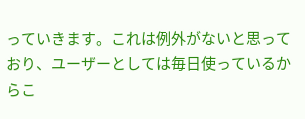っていきます。これは例外がないと思っており、ユーザーとしては毎日使っているからこ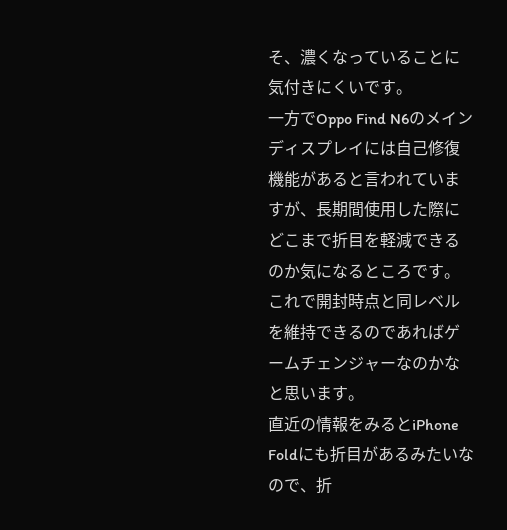そ、濃くなっていることに気付きにくいです。
一方でOppo Find N6のメインディスプレイには自己修復機能があると言われていますが、長期間使用した際にどこまで折目を軽減できるのか気になるところです。これで開封時点と同レベルを維持できるのであればゲームチェンジャーなのかなと思います。
直近の情報をみるとiPhone Foldにも折目があるみたいなので、折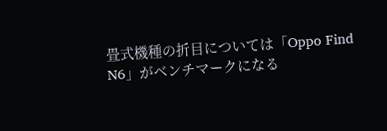畳式機種の折目については「Oppo Find N6」がベンチマークになる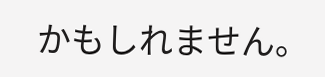かもしれません。